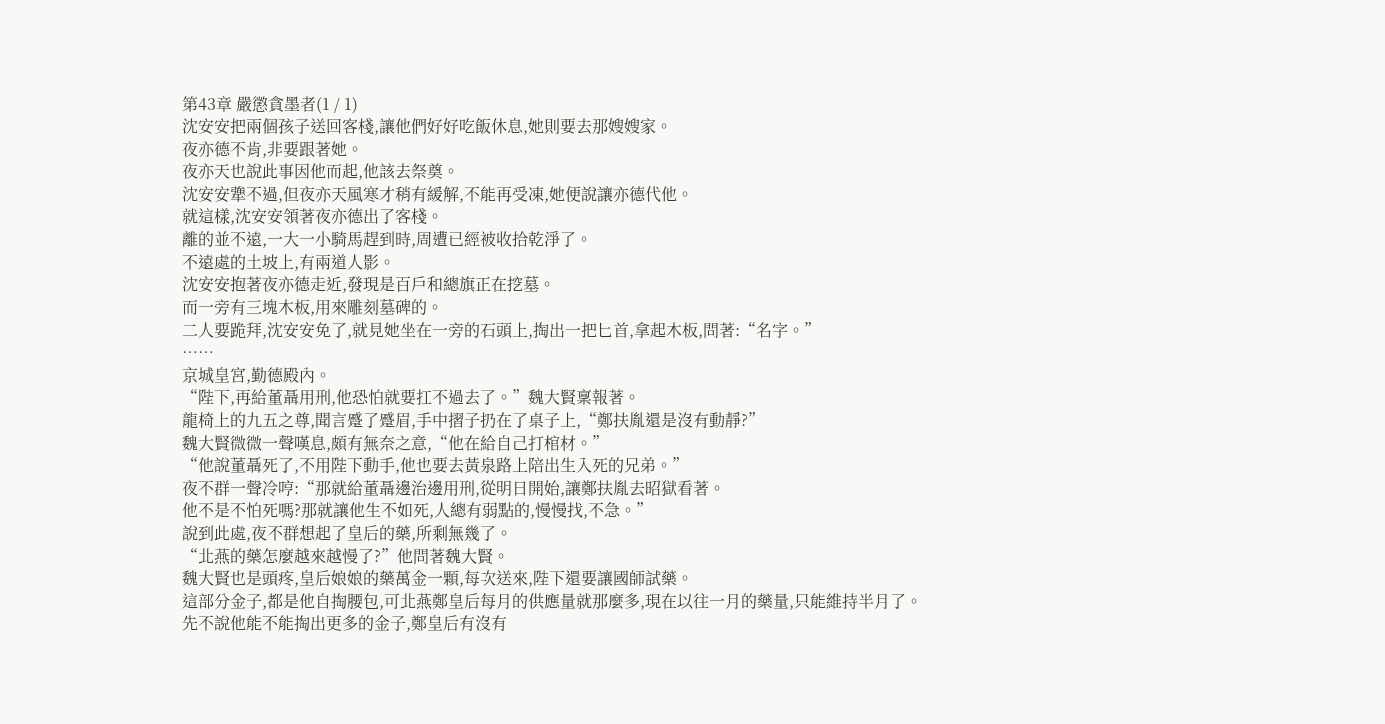第43章 嚴懲貪墨者(1 / 1)
沈安安把兩個孩子送回客棧,讓他們好好吃飯休息,她則要去那嫂嫂家。
夜亦德不肯,非要跟著她。
夜亦天也說此事因他而起,他該去祭奠。
沈安安犟不過,但夜亦天風寒才稍有緩解,不能再受凍,她便說讓亦德代他。
就這樣,沈安安領著夜亦德出了客棧。
離的並不遠,一大一小騎馬趕到時,周遭已經被收拾乾淨了。
不遠處的土坡上,有兩道人影。
沈安安抱著夜亦德走近,發現是百戶和總旗正在挖墓。
而一旁有三塊木板,用來雕刻墓碑的。
二人要跪拜,沈安安免了,就見她坐在一旁的石頭上,掏出一把匕首,拿起木板,問著:“名字。”
……
京城皇宮,勤德殿內。
“陛下,再給董聶用刑,他恐怕就要扛不過去了。”魏大賢稟報著。
龍椅上的九五之尊,聞言蹙了蹙眉,手中摺子扔在了桌子上,“鄭扶胤還是沒有動靜?”
魏大賢微微一聲嘆息,頗有無奈之意,“他在給自己打棺材。”
“他說董聶死了,不用陛下動手,他也要去黃泉路上陪出生入死的兄弟。”
夜不群一聲冷哼:“那就給董聶邊治邊用刑,從明日開始,讓鄭扶胤去昭獄看著。
他不是不怕死嗎?那就讓他生不如死,人總有弱點的,慢慢找,不急。”
說到此處,夜不群想起了皇后的藥,所剩無幾了。
“北燕的藥怎麼越來越慢了?”他問著魏大賢。
魏大賢也是頭疼,皇后娘娘的藥萬金一顆,每次送來,陛下還要讓國師試藥。
這部分金子,都是他自掏腰包,可北燕鄭皇后每月的供應量就那麼多,現在以往一月的藥量,只能維持半月了。
先不說他能不能掏出更多的金子,鄭皇后有沒有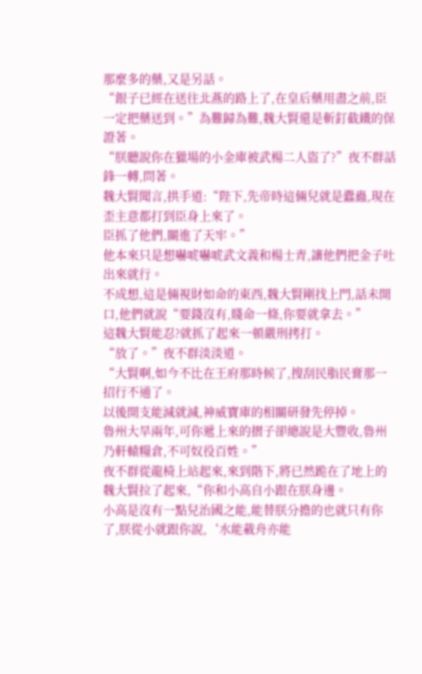那麼多的藥,又是另話。
“銀子已經在送往北燕的路上了,在皇后藥用盡之前,臣一定把藥送到。”為難歸為難,魏大賢還是斬釘截鐵的保證著。
“朕聽說你在獵場的小金庫被武楊二人盜了?”夜不群話鋒一轉,問著。
魏大賢聞言,拱手道:“陛下,先帝時這倆兒就是蠹蟲,現在歪主意都打到臣身上來了。
臣抓了他們,關進了天牢。”
他本來只是想嚇唬嚇唬武文義和楊士青,讓他們把金子吐出來就行。
不成想,這是倆視財如命的東西,魏大賢剛找上門,話未開口,他們就說“要錢沒有,賤命一條,你要就拿去。”
這魏大賢能忍?就抓了起來一頓嚴刑拷打。
“放了。”夜不群淡淡道。
“大賢啊,如今不比在王府那時候了,搜刮民脂民膏那一招行不通了。
以後開支能減就減,神威寶庫的相關研發先停掉。
魯州大旱兩年,可你遞上來的摺子卻總說是大豐收,魯州乃軒轅糧倉,不可奴役百姓。”
夜不群從龍椅上站起來,來到階下,將已然跪在了地上的魏大賢拉了起來,“你和小高自小跟在朕身邊。
小高是沒有一點兒治國之能,能替朕分擔的也就只有你了,朕從小就跟你說,‘水能載舟亦能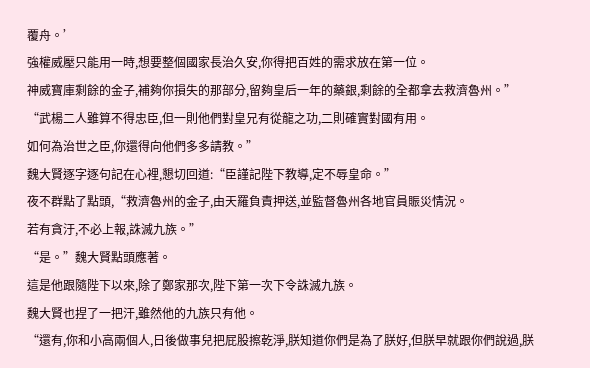覆舟。’
強權威壓只能用一時,想要整個國家長治久安,你得把百姓的需求放在第一位。
神威寶庫剩餘的金子,補夠你損失的那部分,留夠皇后一年的藥銀,剩餘的全都拿去救濟魯州。”
“武楊二人雖算不得忠臣,但一則他們對皇兄有從龍之功,二則確實對國有用。
如何為治世之臣,你還得向他們多多請教。”
魏大賢逐字逐句記在心裡,懇切回道:“臣謹記陛下教導,定不辱皇命。”
夜不群點了點頭,“救濟魯州的金子,由天羅負責押送,並監督魯州各地官員賑災情況。
若有貪汙,不必上報,誅滅九族。”
“是。”魏大賢點頭應著。
這是他跟隨陛下以來,除了鄭家那次,陛下第一次下令誅滅九族。
魏大賢也捏了一把汗,雖然他的九族只有他。
“還有,你和小高兩個人,日後做事兒把屁股擦乾淨,朕知道你們是為了朕好,但朕早就跟你們說過,朕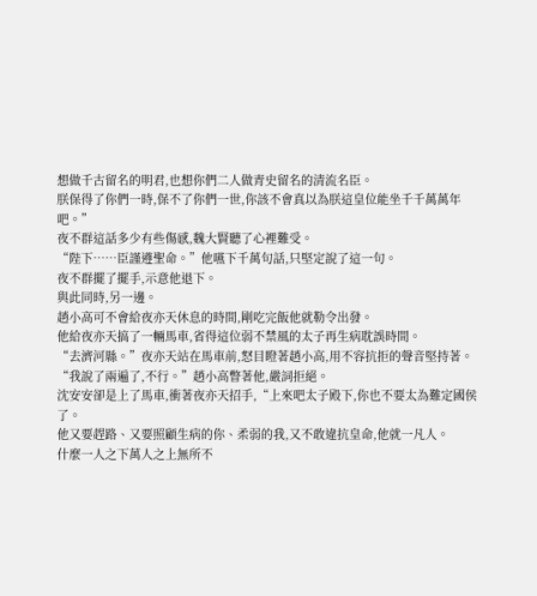想做千古留名的明君,也想你們二人做青史留名的清流名臣。
朕保得了你們一時,保不了你們一世,你該不會真以為朕這皇位能坐千千萬萬年吧。”
夜不群這話多少有些傷感,魏大賢聽了心裡難受。
“陛下……臣謹遵聖命。”他嚥下千萬句話,只堅定說了這一句。
夜不群擺了擺手,示意他退下。
與此同時,另一邊。
趙小高可不會給夜亦天休息的時間,剛吃完飯他就勒令出發。
他給夜亦天搞了一輛馬車,省得這位弱不禁風的太子再生病耽誤時間。
“去濟河縣。”夜亦天站在馬車前,怒目瞪著趙小高,用不容抗拒的聲音堅持著。
“我說了兩遍了,不行。”趙小高瞥著他,嚴詞拒絕。
沈安安卻是上了馬車,衝著夜亦天招手,“上來吧太子殿下,你也不要太為難定國侯了。
他又要趕路、又要照顧生病的你、柔弱的我,又不敢違抗皇命,他就一凡人。
什麼一人之下萬人之上無所不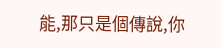能,那只是個傳說,你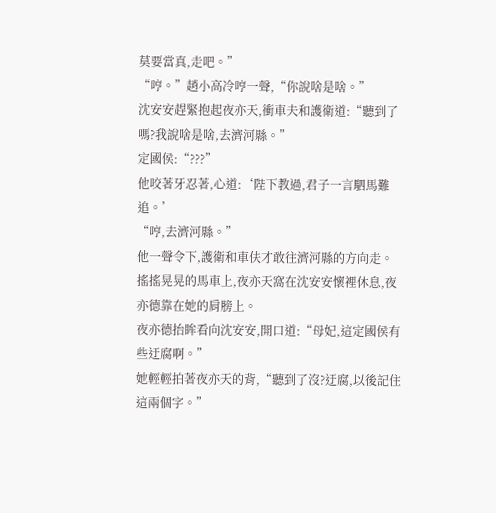莫要當真,走吧。”
“哼。”趙小高冷哼一聲,“你說啥是啥。”
沈安安趕緊抱起夜亦天,衝車夫和護衛道:“聽到了嗎?我說啥是啥,去濟河縣。”
定國侯:“???”
他咬著牙忍著,心道:‘陛下教過,君子一言駟馬難追。’
“哼,去濟河縣。”
他一聲令下,護衛和車伕才敢往濟河縣的方向走。
搖搖晃晃的馬車上,夜亦天窩在沈安安懷裡休息,夜亦德靠在她的肩膀上。
夜亦德抬眸看向沈安安,開口道:“母妃,這定國侯有些迂腐啊。”
她輕輕拍著夜亦天的背,“聽到了沒?迂腐,以後記住這兩個字。”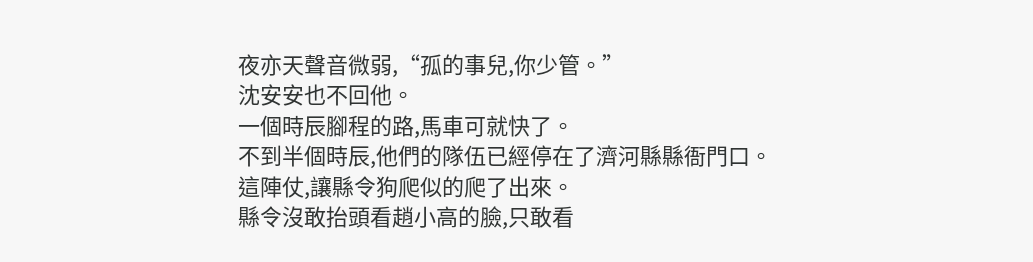夜亦天聲音微弱,“孤的事兒,你少管。”
沈安安也不回他。
一個時辰腳程的路,馬車可就快了。
不到半個時辰,他們的隊伍已經停在了濟河縣縣衙門口。
這陣仗,讓縣令狗爬似的爬了出來。
縣令沒敢抬頭看趙小高的臉,只敢看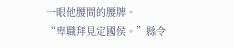一眼他腰間的腰牌。
“卑職拜見定國侯。”縣令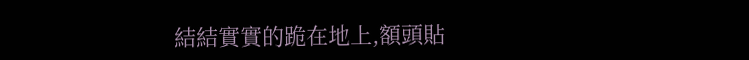結結實實的跪在地上,額頭貼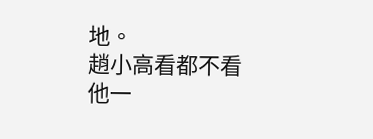地。
趙小高看都不看他一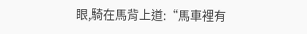眼,騎在馬背上道:“馬車裡有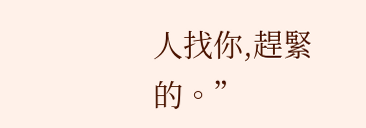人找你,趕緊的。”